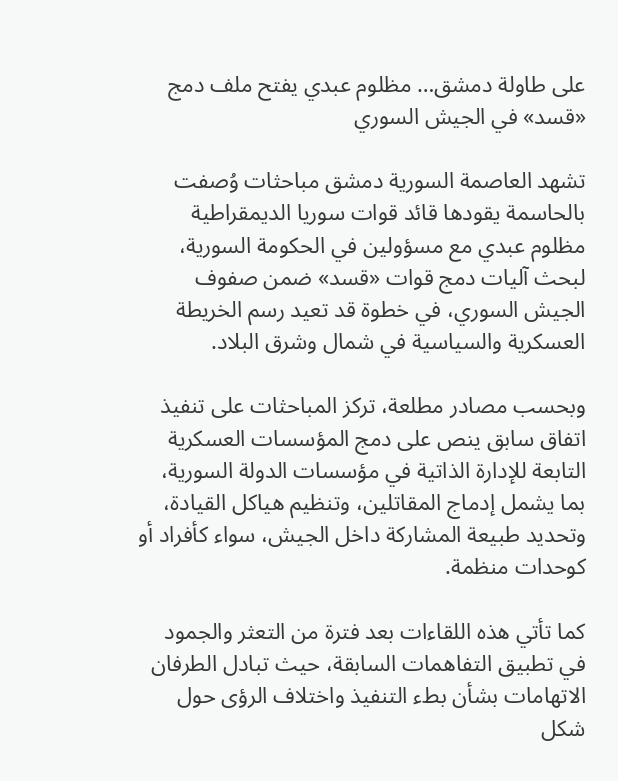على طاولة دمشق… مظلوم عبدي يفتح ملف دمج «قسد» في الجيش السوري

تشهد العاصمة السورية دمشق مباحثات وُصفت بالحاسمة يقودها قائد قوات سوريا الديمقراطية مظلوم عبدي مع مسؤولين في الحكومة السورية، لبحث آليات دمج قوات «قسد» ضمن صفوف الجيش السوري، في خطوة قد تعيد رسم الخريطة العسكرية والسياسية في شمال وشرق البلاد.

وبحسب مصادر مطلعة، تركز المباحثات على تنفيذ اتفاق سابق ينص على دمج المؤسسات العسكرية التابعة للإدارة الذاتية في مؤسسات الدولة السورية، بما يشمل إدماج المقاتلين، وتنظيم هياكل القيادة، وتحديد طبيعة المشاركة داخل الجيش، سواء كأفراد أو كوحدات منظمة.

كما تأتي هذه اللقاءات بعد فترة من التعثر والجمود في تطبيق التفاهمات السابقة، حيث تبادل الطرفان الاتهامات بشأن بطء التنفيذ واختلاف الرؤى حول شكل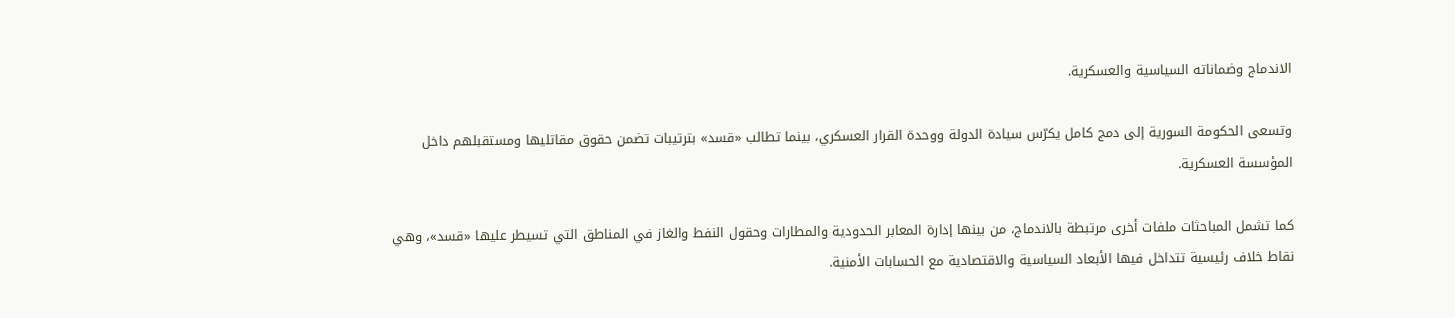الاندماج وضماناته السياسية والعسكرية.

وتسعى الحكومة السورية إلى دمج كامل يكرّس سيادة الدولة ووحدة القرار العسكري، بينما تطالب «قسد» بترتيبات تضمن حقوق مقاتليها ومستقبلهم داخل المؤسسة العسكرية.

كما تشمل المباحثات ملفات أخرى مرتبطة بالاندماج، من بينها إدارة المعابر الحدودية والمطارات وحقول النفط والغاز في المناطق التي تسيطر عليها «قسد»، وهي نقاط خلاف رئيسية تتداخل فيها الأبعاد السياسية والاقتصادية مع الحسابات الأمنية.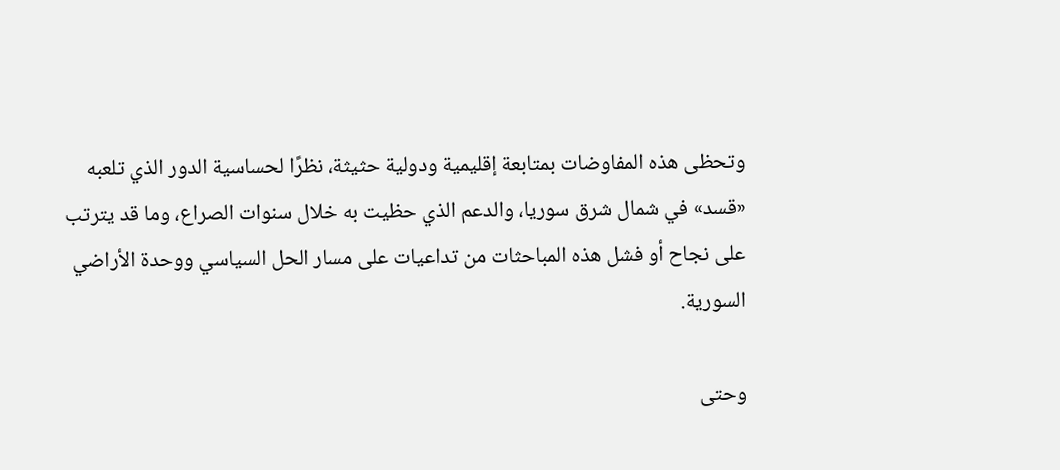وتحظى هذه المفاوضات بمتابعة إقليمية ودولية حثيثة، نظرًا لحساسية الدور الذي تلعبه «قسد» في شمال شرق سوريا، والدعم الذي حظيت به خلال سنوات الصراع، وما قد يترتب على نجاح أو فشل هذه المباحثات من تداعيات على مسار الحل السياسي ووحدة الأراضي السورية.

وحتى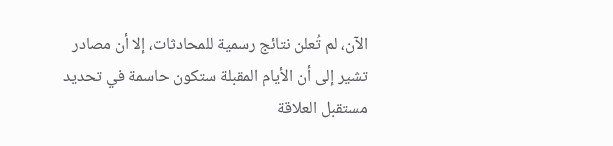الآن، لم تُعلن نتائج رسمية للمحادثات، إلا أن مصادر تشير إلى أن الأيام المقبلة ستكون حاسمة في تحديد مستقبل العلاقة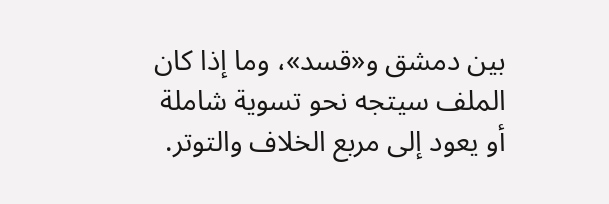بين دمشق و«قسد»، وما إذا كان الملف سيتجه نحو تسوية شاملة أو يعود إلى مربع الخلاف والتوتر.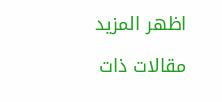اظهر المزيد

مقالات ذات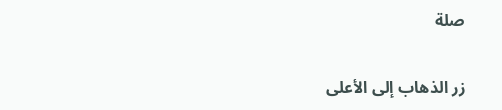صلة

زر الذهاب إلى الأعلى